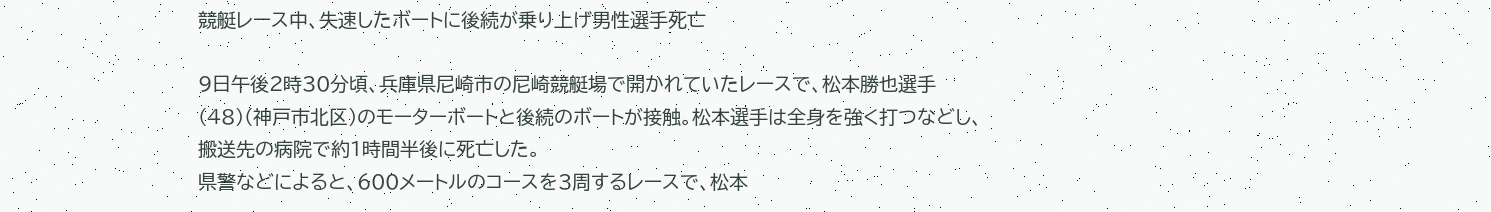競艇レース中、失速したボートに後続が乗り上げ男性選手死亡

9日午後2時30分頃、兵庫県尼崎市の尼崎競艇場で開かれていたレースで、松本勝也選手(48)(神戸市北区)のモーターボートと後続のボートが接触。松本選手は全身を強く打つなどし、搬送先の病院で約1時間半後に死亡した。
県警などによると、600メートルのコースを3周するレースで、松本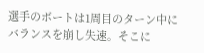選手のボートは1周目のターン中にバランスを崩し失速。そこに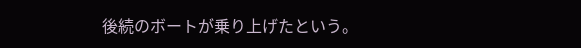後続のボートが乗り上げたという。